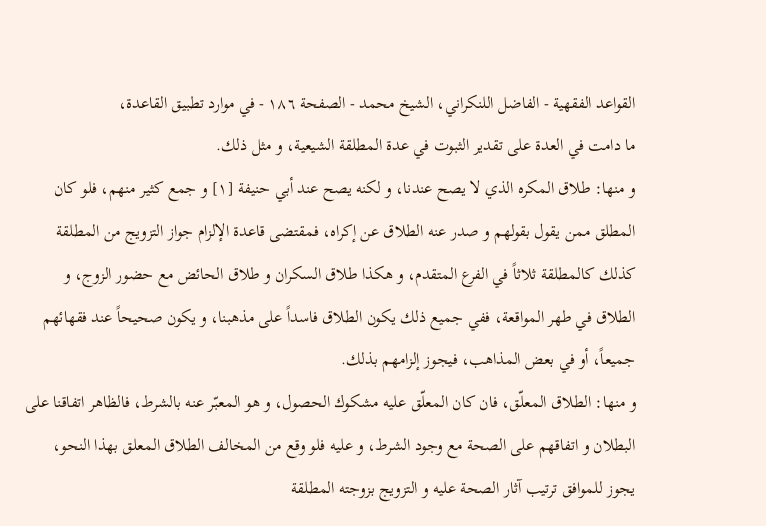القواعد الفقهية - الفاضل اللنكراني، الشيخ محمد - الصفحة ١٨٦ - في موارد تطبيق القاعدة،
ما دامت في العدة على تقدير الثبوت في عدة المطلقة الشيعية، و مثل ذلك.
و منها: طلاق المكره الذي لا يصح عندنا، و لكنه يصح عند أبي حنيفة [١] و جمع كثير منهم، فلو كان المطلق ممن يقول بقولهم و صدر عنه الطلاق عن إكراه، فمقتضى قاعدة الإلزام جواز التزويج من المطلقة كذلك كالمطلقة ثلاثاً في الفرع المتقدم، و هكذا طلاق السكران و طلاق الحائض مع حضور الزوج، و الطلاق في طهر المواقعة، ففي جميع ذلك يكون الطلاق فاسداً على مذهبنا، و يكون صحيحاً عند فقهائهم جميعاً، أو في بعض المذاهب، فيجوز إلزامهم بذلك.
و منها: الطلاق المعلّق، فان كان المعلّق عليه مشكوك الحصول، و هو المعبّر عنه بالشرط، فالظاهر اتفاقنا على البطلان و اتفاقهم على الصحة مع وجود الشرط، و عليه فلو وقع من المخالف الطلاق المعلق بهذا النحو، يجوز للموافق ترتيب آثار الصحة عليه و التزويج بزوجته المطلقة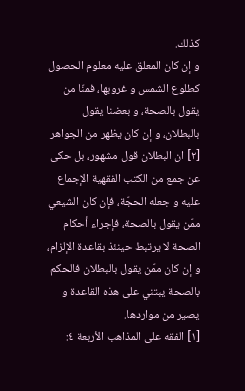كذلك.
و إن كان المعلق عليه معلوم الحصول كطلوع الشمس و غروبها، فمنّا من يقول بالصحة، و بعضنا يقول بالبطلان، و إن كان يظهر من الجواهر [٢] ان البطلان قول مشهور، بل حكى عن جمع من الكتب الفقهية الإجماع عليه و جعله الحجّة، فإن كان الشيعي ممّن يقول بالصحة، فإجراء أحكام الصحة لا يرتبط حينئذ بقاعدة الإلزام، و إن كان ممّن يقول بالبطلان فالحكم بالصحة يبتني على هذه القاعدة و يصير من مواردها.
[١] الفقه على المذاهب الأربعة ٤: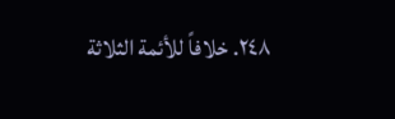٢٤٨. خلافاً للأئمة الثلاثة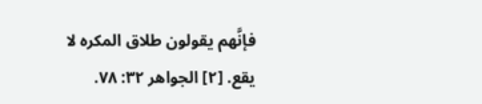فإنَّهم يقولون طلاق المكره لا يقع. [٢] الجواهر ٣٢: ٧٨.